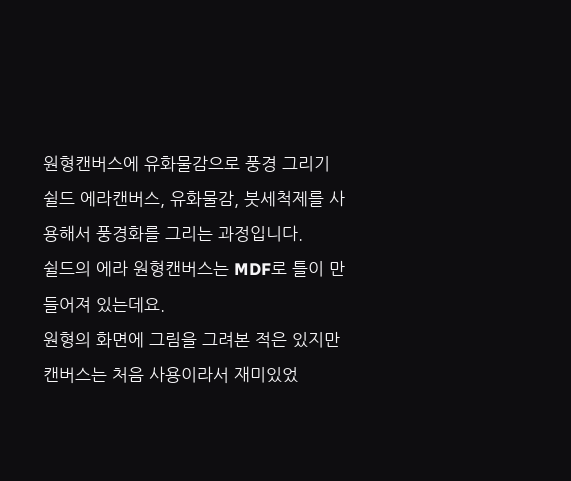원형캔버스에 유화물감으로 풍경 그리기
쉴드 에라캔버스, 유화물감, 붓세척제를 사용해서 풍경화를 그리는 과정입니다.
쉴드의 에라 원형캔버스는 MDF로 틀이 만들어져 있는데요.
원형의 화면에 그림을 그려본 적은 있지만 캔버스는 처음 사용이라서 재미있었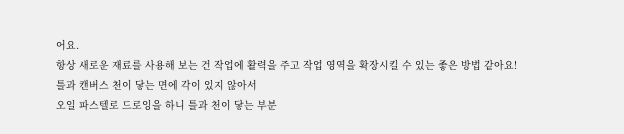어요.
항상 새로운 재료를 사용해 보는 건 작업에 활력을 주고 작업 영역을 확장시킬 수 있는 좋은 방법 같아요!
틀과 캔버스 천이 닿는 면에 각이 있지 않아서
오일 파스텔로 드로잉을 하니 틀과 천이 닿는 부분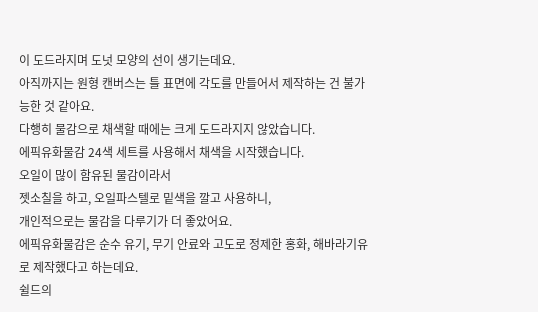이 도드라지며 도넛 모양의 선이 생기는데요.
아직까지는 원형 캔버스는 틀 표면에 각도를 만들어서 제작하는 건 불가능한 것 같아요.
다행히 물감으로 채색할 때에는 크게 도드라지지 않았습니다.
에픽유화물감 24색 세트를 사용해서 채색을 시작했습니다.
오일이 많이 함유된 물감이라서
젯소칠을 하고, 오일파스텔로 밑색을 깔고 사용하니,
개인적으로는 물감을 다루기가 더 좋았어요.
에픽유화물감은 순수 유기, 무기 안료와 고도로 정제한 홍화, 해바라기유로 제작했다고 하는데요.
쉴드의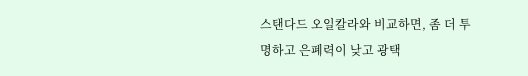스탠다드 오일칼라와 비교하면, 좀 더 투명하고 은폐력이 낮고 광택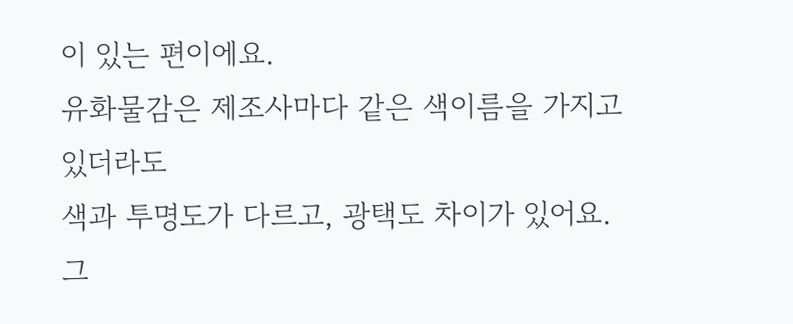이 있는 편이에요.
유화물감은 제조사마다 같은 색이름을 가지고 있더라도
색과 투명도가 다르고, 광택도 차이가 있어요.
그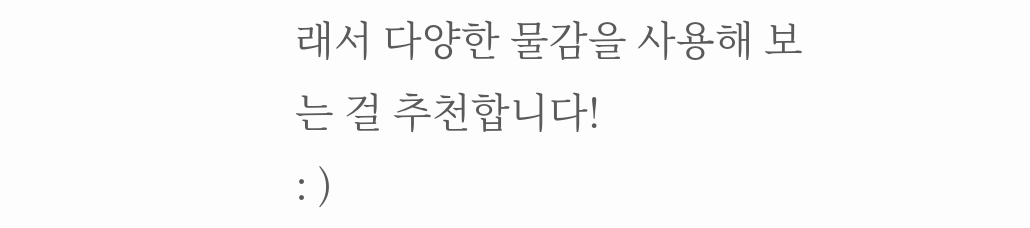래서 다양한 물감을 사용해 보는 걸 추천합니다!
: )